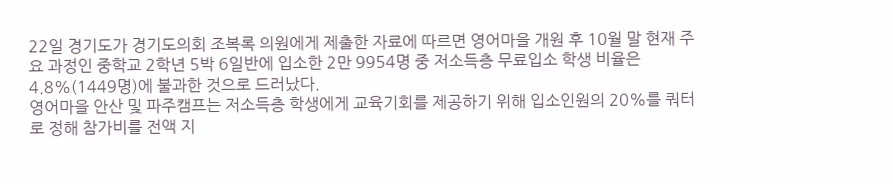22일 경기도가 경기도의회 조복록 의원에게 제출한 자료에 따르면 영어마을 개원 후 10월 말 현재 주요 과정인 중학교 2학년 5박 6일반에 입소한 2만 9954명 중 저소득층 무료입소 학생 비율은 4.8%(1449명)에 불과한 것으로 드러났다.
영어마을 안산 및 파주캠프는 저소득층 학생에게 교육기회를 제공하기 위해 입소인원의 20%를 쿼터로 정해 참가비를 전액 지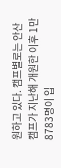원하고 있다. 캠프별로는 안산캠프가 지난해 개원한 이후 1만 8783명이 입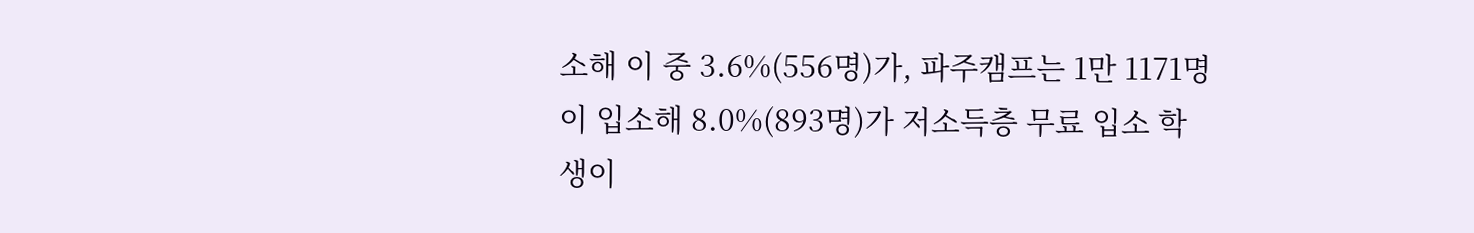소해 이 중 3.6%(556명)가, 파주캠프는 1만 1171명이 입소해 8.0%(893명)가 저소득층 무료 입소 학생이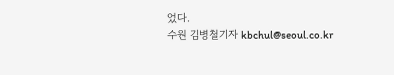었다.
수원 김병철기자 kbchul@seoul.co.kr